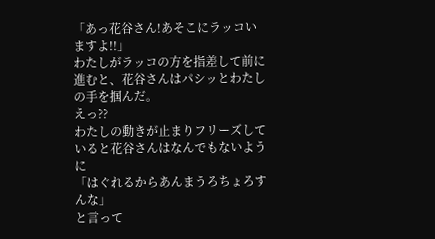「あっ花谷さん!あそこにラッコいますよ!!」
わたしがラッコの方を指差して前に進むと、花谷さんはパシッとわたしの手を掴んだ。
えっ??
わたしの動きが止まりフリーズしていると花谷さんはなんでもないように
「はぐれるからあんまうろちょろすんな」
と言って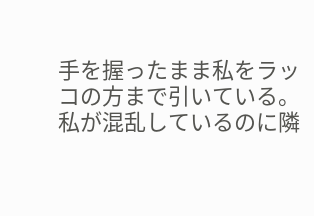手を握ったまま私をラッコの方まで引いている。
私が混乱しているのに隣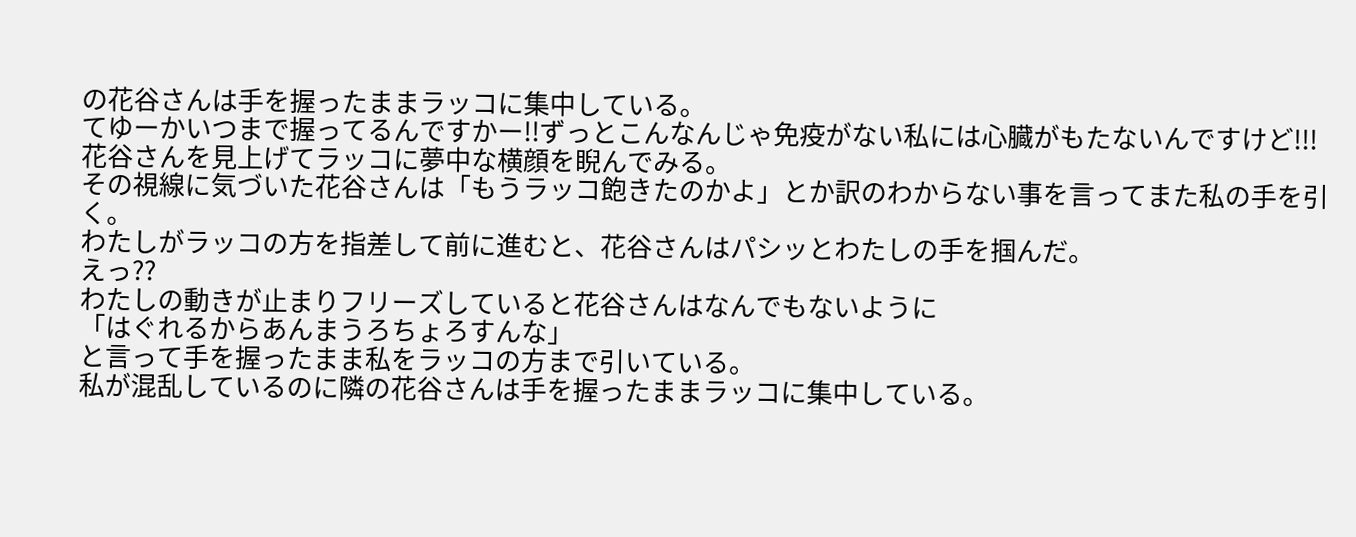の花谷さんは手を握ったままラッコに集中している。
てゆーかいつまで握ってるんですかー!!ずっとこんなんじゃ免疫がない私には心臓がもたないんですけど!!!
花谷さんを見上げてラッコに夢中な横顔を睨んでみる。
その視線に気づいた花谷さんは「もうラッコ飽きたのかよ」とか訳のわからない事を言ってまた私の手を引く。
わたしがラッコの方を指差して前に進むと、花谷さんはパシッとわたしの手を掴んだ。
えっ??
わたしの動きが止まりフリーズしていると花谷さんはなんでもないように
「はぐれるからあんまうろちょろすんな」
と言って手を握ったまま私をラッコの方まで引いている。
私が混乱しているのに隣の花谷さんは手を握ったままラッコに集中している。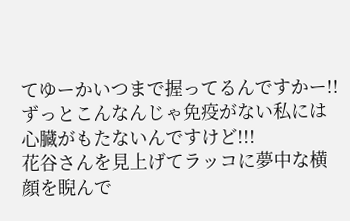てゆーかいつまで握ってるんですかー!!ずっとこんなんじゃ免疫がない私には心臓がもたないんですけど!!!
花谷さんを見上げてラッコに夢中な横顔を睨んで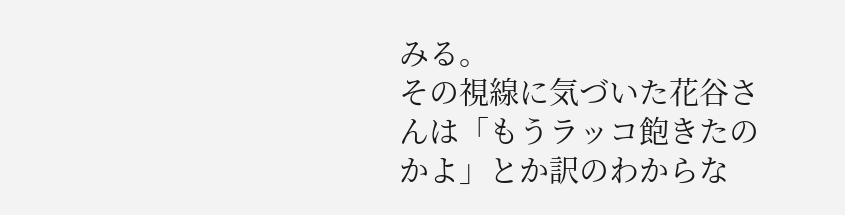みる。
その視線に気づいた花谷さんは「もうラッコ飽きたのかよ」とか訳のわからな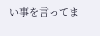い事を言ってま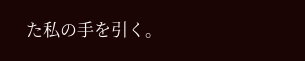た私の手を引く。